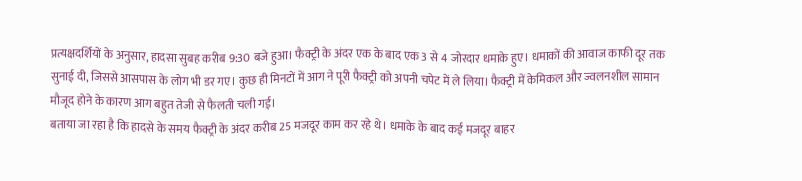प्रत्यक्षदर्शियों के अनुसार, हादसा सुबह करीब 9:30 बजे हुआ। फैक्ट्री के अंदर एक के बाद एक 3 से 4 जोरदार धमाके हुए। धमाकों की आवाज काफी दूर तक सुनाई दी, जिससे आसपास के लोग भी डर गए। कुछ ही मिनटों में आग ने पूरी फैक्ट्री को अपनी चपेट में ले लिया। फैक्ट्री में केमिकल और ज्वलनशील सामान मौजूद होने के कारण आग बहुत तेजी से फैलती चली गई।
बताया जा रहा है कि हादसे के समय फैक्ट्री के अंदर करीब 25 मजदूर काम कर रहे थे। धमाके के बाद कई मजदूर बाहर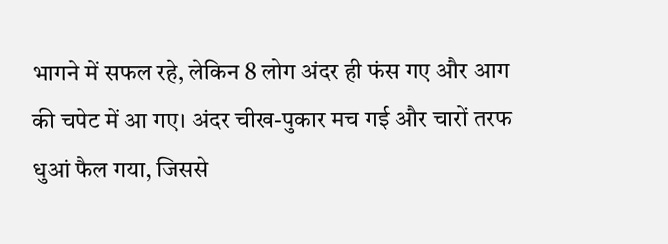भागने में सफल रहे, लेकिन 8 लोग अंदर ही फंस गए और आग की चपेट में आ गए। अंदर चीख-पुकार मच गई और चारों तरफ धुआं फैल गया, जिससे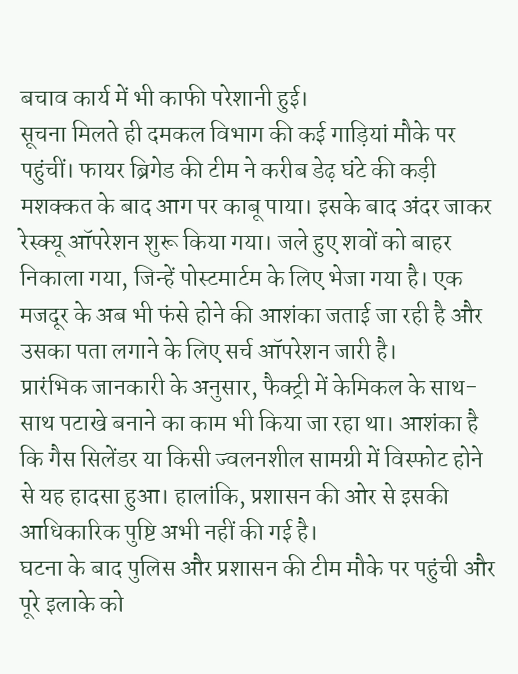बचाव कार्य में भी काफी परेशानी हुई।
सूचना मिलते ही दमकल विभाग की कई गाड़ियां मौके पर पहुंचीं। फायर ब्रिगेड की टीम ने करीब डेढ़ घंटे की कड़ी मशक्कत के बाद आग पर काबू पाया। इसके बाद अंदर जाकर रेस्क्यू ऑपरेशन शुरू किया गया। जले हुए शवों को बाहर निकाला गया, जिन्हें पोस्टमार्टम के लिए भेजा गया है। एक मजदूर के अब भी फंसे होने की आशंका जताई जा रही है और उसका पता लगाने के लिए सर्च ऑपरेशन जारी है।
प्रारंभिक जानकारी के अनुसार, फैक्ट्री में केमिकल के साथ-साथ पटाखे बनाने का काम भी किया जा रहा था। आशंका है कि गैस सिलेंडर या किसी ज्वलनशील सामग्री में विस्फोट होने से यह हादसा हुआ। हालांकि, प्रशासन की ओर से इसकी आधिकारिक पुष्टि अभी नहीं की गई है।
घटना के बाद पुलिस और प्रशासन की टीम मौके पर पहुंची और पूरे इलाके को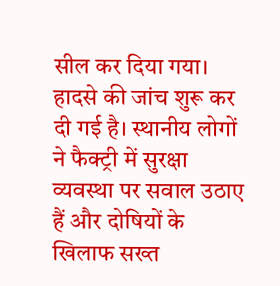सील कर दिया गया। हादसे की जांच शुरू कर दी गई है। स्थानीय लोगों ने फैक्ट्री में सुरक्षा व्यवस्था पर सवाल उठाए हैं और दोषियों के खिलाफ सख्त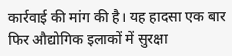कार्रवाई की मांग की है। यह हादसा एक बार फिर औद्योगिक इलाकों में सुरक्षा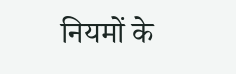नियमों के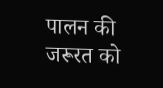पालन की जरूरत को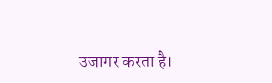उजागर करता है।